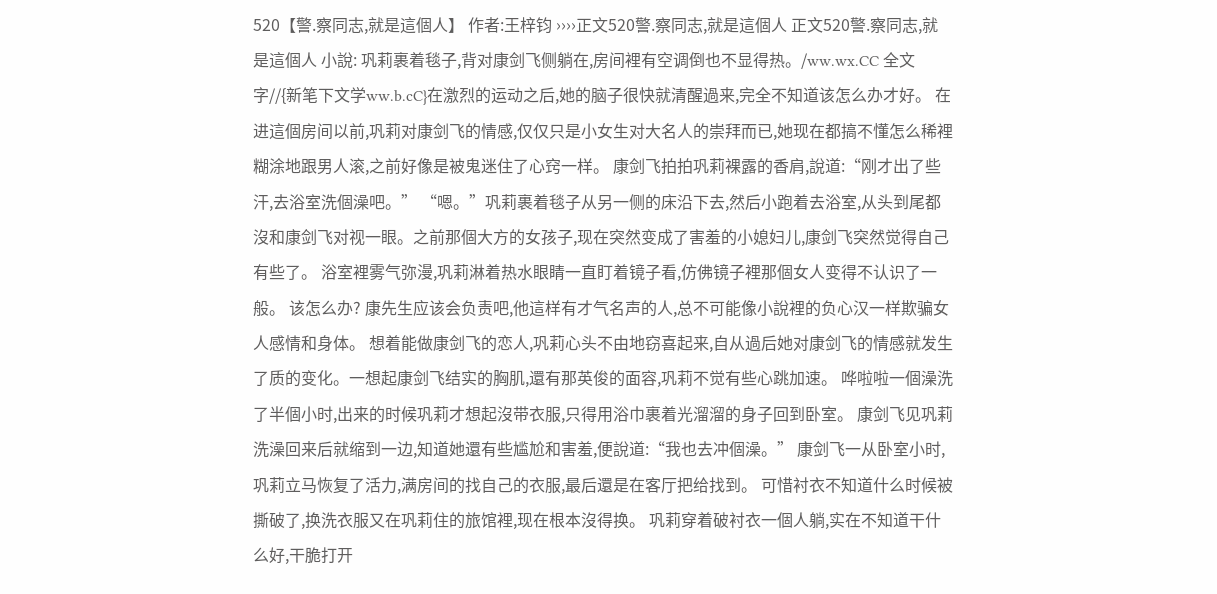520【警.察同志,就是這個人】 作者:王梓钧 ››››正文520警.察同志,就是這個人 正文520警.察同志,就是這個人 小說: 巩莉裹着毯子,背对康剑飞侧躺在,房间裡有空调倒也不显得热。/ww.wx.CC 全文字//{新笔下文学ww.b.cC}在激烈的运动之后,她的脑子很快就清醒過来,完全不知道该怎么办才好。 在进這個房间以前,巩莉对康剑飞的情感,仅仅只是小女生对大名人的崇拜而已,她现在都搞不懂怎么稀裡糊涂地跟男人滚,之前好像是被鬼迷住了心窍一样。 康剑飞拍拍巩莉裸露的香肩,說道:“刚才出了些汗,去浴室洗個澡吧。” “嗯。”巩莉裹着毯子从另一侧的床沿下去,然后小跑着去浴室,从头到尾都沒和康剑飞对视一眼。之前那個大方的女孩子,现在突然变成了害羞的小媳妇儿,康剑飞突然觉得自己有些了。 浴室裡雾气弥漫,巩莉淋着热水眼睛一直盯着镜子看,仿佛镜子裡那個女人变得不认识了一般。 该怎么办? 康先生应该会负责吧,他這样有才气名声的人,总不可能像小說裡的负心汉一样欺骗女人感情和身体。 想着能做康剑飞的恋人,巩莉心头不由地窃喜起来,自从過后她对康剑飞的情感就发生了质的变化。一想起康剑飞结实的胸肌,還有那英俊的面容,巩莉不觉有些心跳加速。 哗啦啦一個澡洗了半個小时,出来的时候巩莉才想起沒带衣服,只得用浴巾裹着光溜溜的身子回到卧室。 康剑飞见巩莉洗澡回来后就缩到一边,知道她還有些尴尬和害羞,便說道:“我也去冲個澡。” 康剑飞一从卧室小时,巩莉立马恢复了活力,满房间的找自己的衣服,最后還是在客厅把给找到。 可惜衬衣不知道什么时候被撕破了,换洗衣服又在巩莉住的旅馆裡,现在根本沒得换。 巩莉穿着破衬衣一個人躺,实在不知道干什么好,干脆打开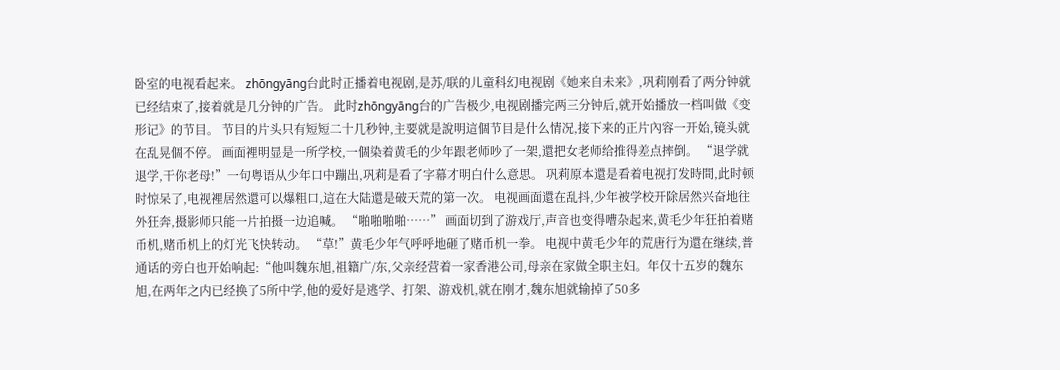卧室的电视看起来。 zhōngyāng台此时正播着电视剧,是苏/联的儿童科幻电视剧《她来自未来》,巩莉刚看了两分钟就已经结束了,接着就是几分钟的广告。 此时zhōngyāng台的广告极少,电视剧播完两三分钟后,就开始播放一档叫做《变形记》的节目。 节目的片头只有短短二十几秒钟,主要就是說明這個节目是什么情况,接下来的正片內容一开始,镜头就在乱晃個不停。 画面裡明显是一所学校,一個染着黄毛的少年跟老师吵了一架,還把女老师给推得差点摔倒。 “退学就退学,干你老母!”一句粤语从少年口中蹦出,巩莉是看了字幕才明白什么意思。 巩莉原本還是看着电视打发時間,此时顿时惊呆了,电视裡居然還可以爆粗口,這在大陆還是破天荒的第一次。 电视画面還在乱抖,少年被学校开除居然兴奋地往外狂奔,摄影师只能一片拍摄一边追喊。 “啪啪啪啪……” 画面切到了游戏厅,声音也变得嘈杂起来,黄毛少年狂拍着赌币机,赌币机上的灯光飞快转动。 “草!”黄毛少年气呼呼地砸了赌币机一拳。 电视中黄毛少年的荒唐行为還在继续,普通话的旁白也开始响起:“他叫魏东旭,祖籍广/东,父亲经营着一家香港公司,母亲在家做全职主妇。年仅十五岁的魏东旭,在两年之内已经换了5所中学,他的爱好是逃学、打架、游戏机,就在刚才,魏东旭就输掉了50多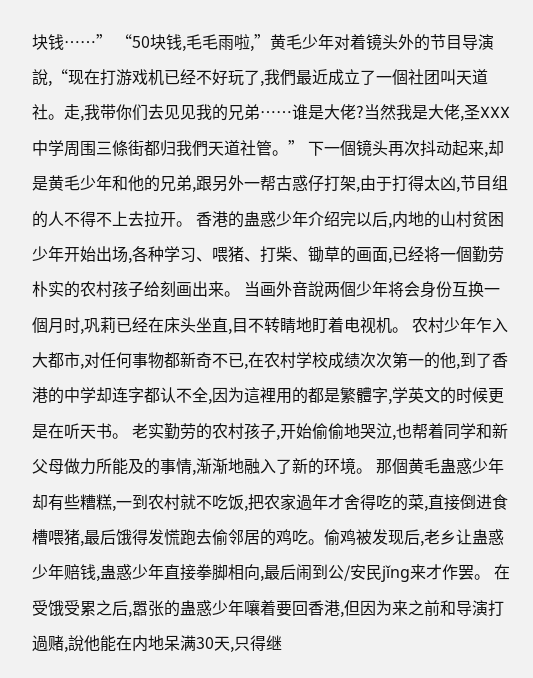块钱……” “50块钱,毛毛雨啦,”黄毛少年对着镜头外的节目导演說,“现在打游戏机已经不好玩了,我們最近成立了一個社团叫天道社。走,我带你们去见见我的兄弟……谁是大佬?当然我是大佬,圣XXX中学周围三條街都归我們天道社管。” 下一個镜头再次抖动起来,却是黄毛少年和他的兄弟,跟另外一帮古惑仔打架,由于打得太凶,节目组的人不得不上去拉开。 香港的蛊惑少年介绍完以后,内地的山村贫困少年开始出场,各种学习、喂猪、打柴、锄草的画面,已经将一個勤劳朴实的农村孩子给刻画出来。 当画外音說两個少年将会身份互换一個月时,巩莉已经在床头坐直,目不转睛地盯着电视机。 农村少年乍入大都市,对任何事物都新奇不已,在农村学校成绩次次第一的他,到了香港的中学却连字都认不全,因为這裡用的都是繁體字,学英文的时候更是在听天书。 老实勤劳的农村孩子,开始偷偷地哭泣,也帮着同学和新父母做力所能及的事情,渐渐地融入了新的环境。 那個黄毛蛊惑少年却有些糟糕,一到农村就不吃饭,把农家過年才舍得吃的菜,直接倒进食槽喂猪,最后饿得发慌跑去偷邻居的鸡吃。偷鸡被发现后,老乡让蛊惑少年赔钱,蛊惑少年直接拳脚相向,最后闹到公/安民jǐng来才作罢。 在受饿受累之后,嚣张的蛊惑少年嚷着要回香港,但因为来之前和导演打過赌,說他能在内地呆满30天,只得继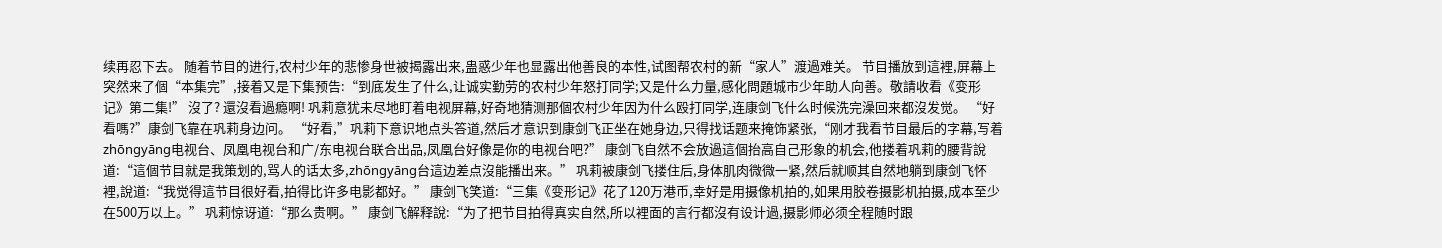续再忍下去。 随着节目的进行,农村少年的悲惨身世被揭露出来,蛊惑少年也显露出他善良的本性,试图帮农村的新“家人”渡過难关。 节目播放到這裡,屏幕上突然来了個“本集完”,接着又是下集预告:“到底发生了什么,让诚实勤劳的农村少年怒打同学;又是什么力量,感化問題城市少年助人向善。敬請收看《变形记》第二集!” 沒了? 還沒看過瘾啊! 巩莉意犹未尽地盯着电视屏幕,好奇地猜测那個农村少年因为什么殴打同学,连康剑飞什么时候洗完澡回来都沒发觉。 “好看嗎?”康剑飞靠在巩莉身边问。 “好看,”巩莉下意识地点头答道,然后才意识到康剑飞正坐在她身边,只得找话题来掩饰紧张,“刚才我看节目最后的字幕,写着zhōngyāng电视台、凤凰电视台和广/东电视台联合出品,凤凰台好像是你的电视台吧?” 康剑飞自然不会放過這個抬高自己形象的机会,他搂着巩莉的腰背說道:“這個节目就是我策划的,骂人的话太多,zhōngyāng台這边差点沒能播出来。” 巩莉被康剑飞搂住后,身体肌肉微微一紧,然后就顺其自然地躺到康剑飞怀裡,說道:“我觉得這节目很好看,拍得比许多电影都好。” 康剑飞笑道:“三集《变形记》花了120万港币,幸好是用摄像机拍的,如果用胶卷摄影机拍摄,成本至少在500万以上。” 巩莉惊讶道:“那么贵啊。” 康剑飞解释說:“为了把节目拍得真实自然,所以裡面的言行都沒有设计過,摄影师必须全程随时跟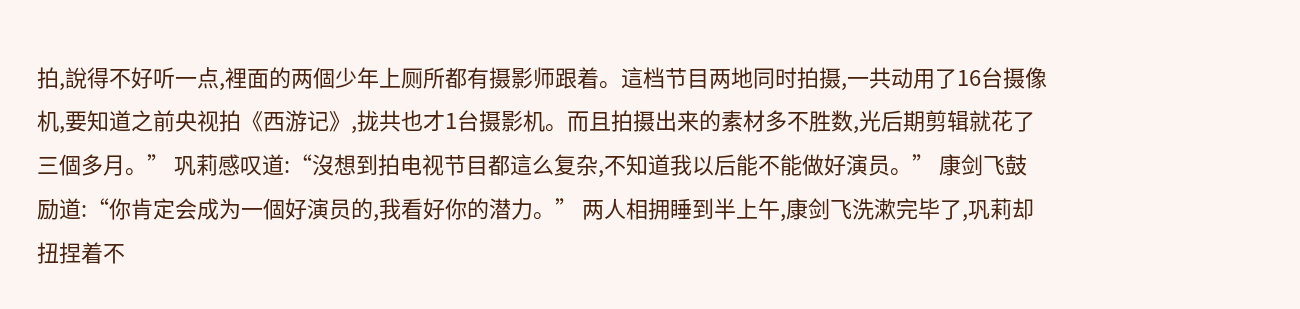拍,說得不好听一点,裡面的两個少年上厕所都有摄影师跟着。這档节目两地同时拍摄,一共动用了16台摄像机,要知道之前央视拍《西游记》,拢共也才1台摄影机。而且拍摄出来的素材多不胜数,光后期剪辑就花了三個多月。” 巩莉感叹道:“沒想到拍电视节目都這么复杂,不知道我以后能不能做好演员。” 康剑飞鼓励道:“你肯定会成为一個好演员的,我看好你的潜力。” 两人相拥睡到半上午,康剑飞洗漱完毕了,巩莉却扭捏着不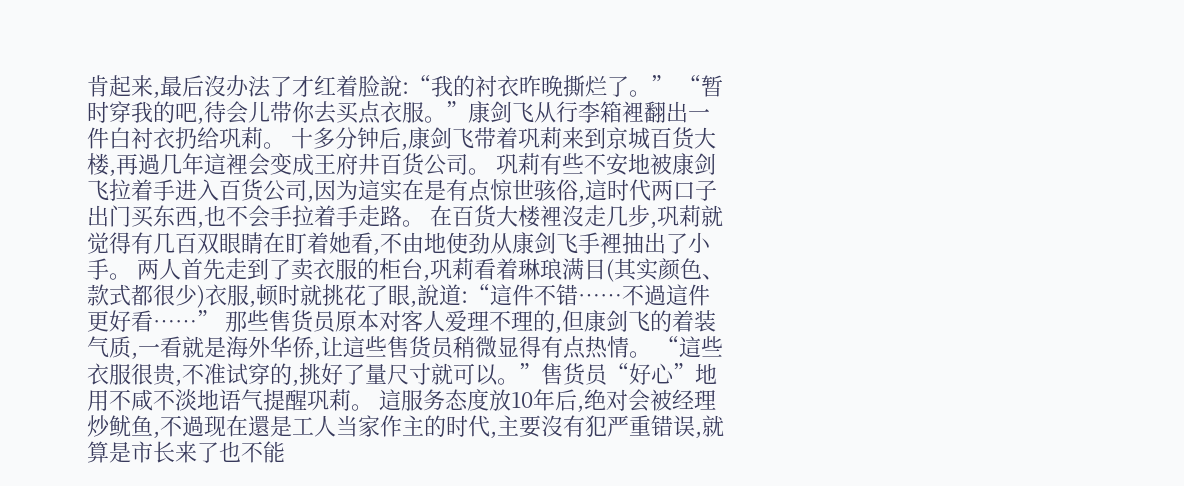肯起来,最后沒办法了才红着脸說:“我的衬衣昨晚撕烂了。” “暂时穿我的吧,待会儿带你去买点衣服。”康剑飞从行李箱裡翻出一件白衬衣扔给巩莉。 十多分钟后,康剑飞带着巩莉来到京城百货大楼,再過几年這裡会变成王府井百货公司。 巩莉有些不安地被康剑飞拉着手进入百货公司,因为這实在是有点惊世骇俗,這时代两口子出门买东西,也不会手拉着手走路。 在百货大楼裡沒走几步,巩莉就觉得有几百双眼睛在盯着她看,不由地使劲从康剑飞手裡抽出了小手。 两人首先走到了卖衣服的柜台,巩莉看着琳琅满目(其实颜色、款式都很少)衣服,顿时就挑花了眼,說道:“這件不错……不過這件更好看……” 那些售货员原本对客人爱理不理的,但康剑飞的着装气质,一看就是海外华侨,让這些售货员稍微显得有点热情。 “這些衣服很贵,不准试穿的,挑好了量尺寸就可以。”售货员“好心”地用不咸不淡地语气提醒巩莉。 這服务态度放10年后,绝对会被经理炒鱿鱼,不過现在還是工人当家作主的时代,主要沒有犯严重错误,就算是市长来了也不能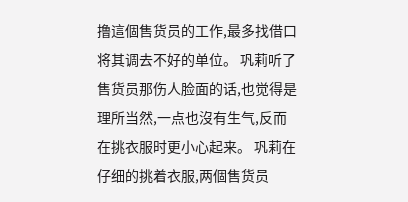撸這個售货员的工作,最多找借口将其调去不好的单位。 巩莉听了售货员那伤人脸面的话,也觉得是理所当然,一点也沒有生气,反而在挑衣服时更小心起来。 巩莉在仔细的挑着衣服,两個售货员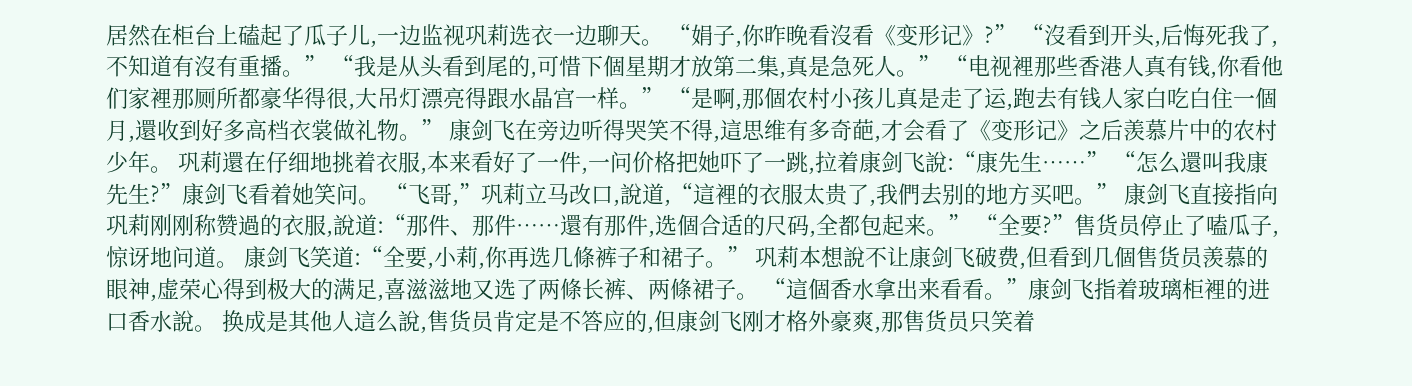居然在柜台上磕起了瓜子儿,一边监视巩莉选衣一边聊天。 “娟子,你昨晚看沒看《变形记》?” “沒看到开头,后悔死我了,不知道有沒有重播。” “我是从头看到尾的,可惜下個星期才放第二集,真是急死人。” “电视裡那些香港人真有钱,你看他们家裡那厕所都豪华得很,大吊灯漂亮得跟水晶宫一样。” “是啊,那個农村小孩儿真是走了运,跑去有钱人家白吃白住一個月,還收到好多高档衣裳做礼物。” 康剑飞在旁边听得哭笑不得,這思维有多奇葩,才会看了《变形记》之后羡慕片中的农村少年。 巩莉還在仔细地挑着衣服,本来看好了一件,一问价格把她吓了一跳,拉着康剑飞說:“康先生……” “怎么還叫我康先生?”康剑飞看着她笑问。 “飞哥,”巩莉立马改口,說道,“這裡的衣服太贵了,我們去别的地方买吧。” 康剑飞直接指向巩莉刚刚称赞過的衣服,說道:“那件、那件……還有那件,选個合适的尺码,全都包起来。” “全要?”售货员停止了嗑瓜子,惊讶地问道。 康剑飞笑道:“全要,小莉,你再选几條裤子和裙子。” 巩莉本想說不让康剑飞破费,但看到几個售货员羡慕的眼神,虚荣心得到极大的满足,喜滋滋地又选了两條长裤、两條裙子。 “這個香水拿出来看看。”康剑飞指着玻璃柜裡的进口香水說。 换成是其他人這么說,售货员肯定是不答应的,但康剑飞刚才格外豪爽,那售货员只笑着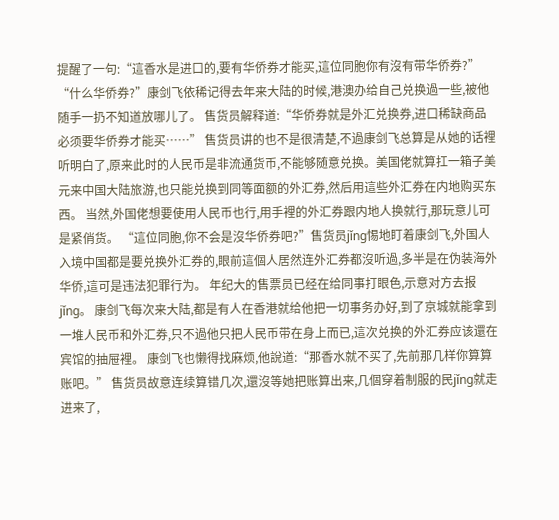提醒了一句:“這香水是进口的,要有华侨券才能买,這位同胞你有沒有带华侨券?” “什么华侨券?”康剑飞依稀记得去年来大陆的时候,港澳办给自己兑换過一些,被他随手一扔不知道放哪儿了。 售货员解释道:“华侨券就是外汇兑换券,进口稀缺商品必须要华侨券才能买……” 售货员讲的也不是很清楚,不過康剑飞总算是从她的话裡听明白了,原来此时的人民币是非流通货币,不能够随意兑换。美国佬就算扛一箱子美元来中国大陆旅游,也只能兑换到同等面额的外汇券,然后用這些外汇券在内地购买东西。 当然,外国佬想要使用人民币也行,用手裡的外汇券跟内地人换就行,那玩意儿可是紧俏货。 “這位同胞,你不会是沒华侨券吧?”售货员jǐng惕地盯着康剑飞,外国人入境中国都是要兑换外汇券的,眼前這個人居然连外汇券都沒听過,多半是在伪装海外华侨,這可是违法犯罪行为。 年纪大的售票员已经在给同事打眼色,示意对方去报jǐng。 康剑飞每次来大陆,都是有人在香港就给他把一切事务办好,到了京城就能拿到一堆人民币和外汇券,只不過他只把人民币带在身上而已,這次兑换的外汇券应该還在宾馆的抽屉裡。 康剑飞也懒得找麻烦,他說道:“那香水就不买了,先前那几样你算算账吧。” 售货员故意连续算错几次,還沒等她把账算出来,几個穿着制服的民jǐng就走进来了,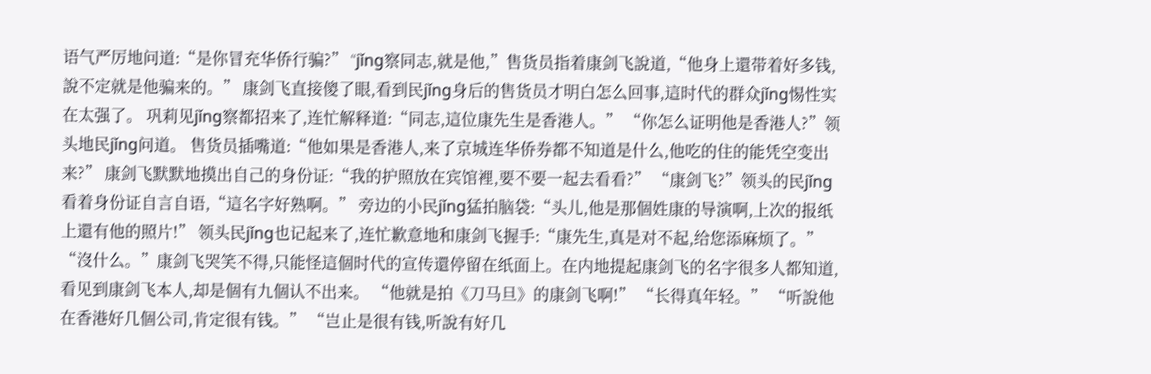语气严厉地问道:“是你冒充华侨行骗?” “jǐng察同志,就是他,”售货员指着康剑飞說道,“他身上還带着好多钱,說不定就是他骗来的。” 康剑飞直接傻了眼,看到民jǐng身后的售货员才明白怎么回事,這时代的群众jǐng惕性实在太强了。 巩莉见jǐng察都招来了,连忙解释道:“同志,這位康先生是香港人。” “你怎么证明他是香港人?”领头地民jǐng问道。 售货员插嘴道:“他如果是香港人,来了京城连华侨券都不知道是什么,他吃的住的能凭空变出来?” 康剑飞默默地摸出自己的身份证:“我的护照放在宾馆裡,要不要一起去看看?” “康剑飞?”领头的民jǐng看着身份证自言自语,“這名字好熟啊。” 旁边的小民jǐng猛拍脑袋:“头儿,他是那個姓康的导演啊,上次的报纸上還有他的照片!” 领头民jǐng也记起来了,连忙歉意地和康剑飞握手:“康先生,真是对不起,给您添麻烦了。” “沒什么。”康剑飞哭笑不得,只能怪這個时代的宣传還停留在纸面上。在内地提起康剑飞的名字很多人都知道,看见到康剑飞本人,却是個有九個认不出来。 “他就是拍《刀马旦》的康剑飞啊!” “长得真年轻。” “听說他在香港好几個公司,肯定很有钱。” “岂止是很有钱,听說有好几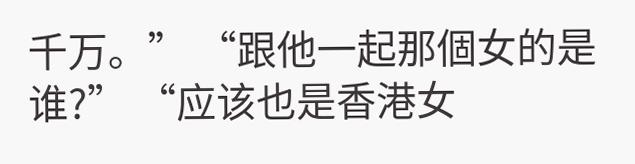千万。” “跟他一起那個女的是谁?” “应该也是香港女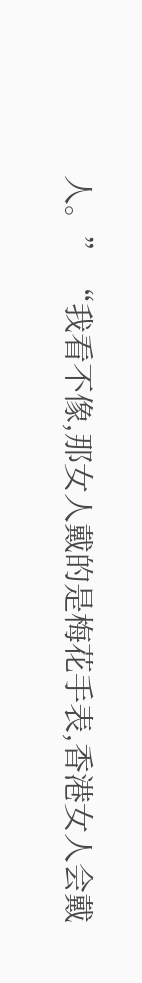人。” “我看不像,那女人戴的是梅花手表,香港女人会戴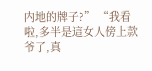内地的牌子?” “我看啦,多半是這女人傍上款爷了,真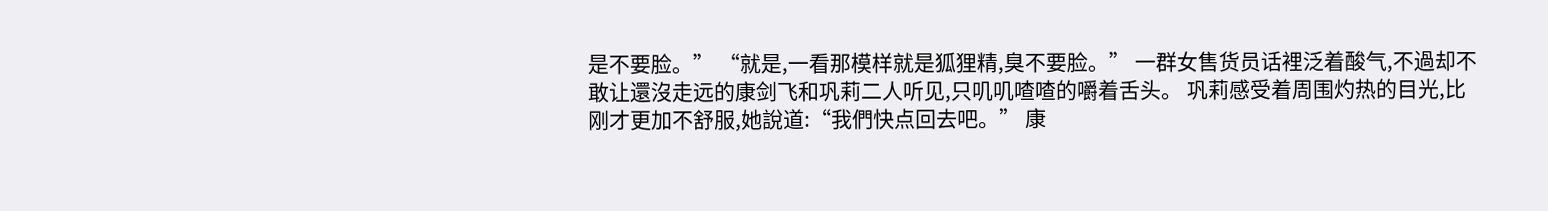是不要脸。” “就是,一看那模样就是狐狸精,臭不要脸。” 一群女售货员话裡泛着酸气,不過却不敢让還沒走远的康剑飞和巩莉二人听见,只叽叽喳喳的嚼着舌头。 巩莉感受着周围灼热的目光,比刚才更加不舒服,她說道:“我們快点回去吧。” 康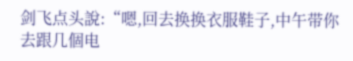剑飞点头說:“嗯,回去换换衣服鞋子,中午带你去跟几個电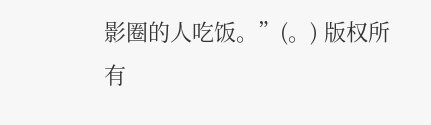影圈的人吃饭。”(。) 版权所有